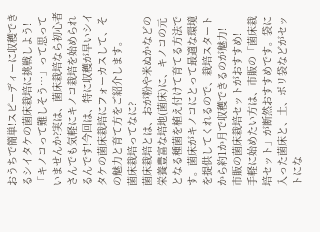おうちで簡単!スピーディーに収穫できるシイタケの菌床栽培に挑戦しよう!
「キノコって難しそう…」って思っていませんか?実は、菌床栽培なら初心者さんでも気軽にキノコ栽培を始められるんです!今回は、特に収穫が早いシイタケの菌床栽培にフォーカスして、その魅力と育て方をご紹介します。
菌床栽培ってなに?
菌床栽培とは、おが粉や米ぬかなどの栄養豊富な培地(菌床)に、キノコの元となる種菌を植え付けて育てる方法です。菌床がキノコにとって最適な環境を提供してくれるので、栽培スタートから約1か月で収穫できるのが魅力!
市販の菌床栽培セットがおすすめ!
手軽に始めたい方は、市販の「菌床栽培セット」が断然おすすめです。袋に入った菌床と、土、ポリ袋などがセットにな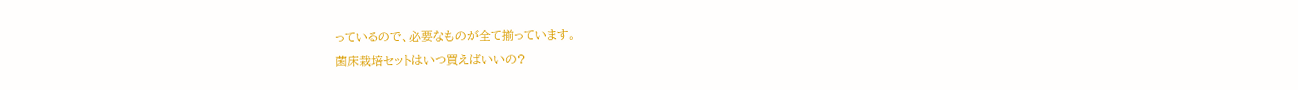っているので、必要なものが全て揃っています。
菌床栽培セットはいつ買えばいいの?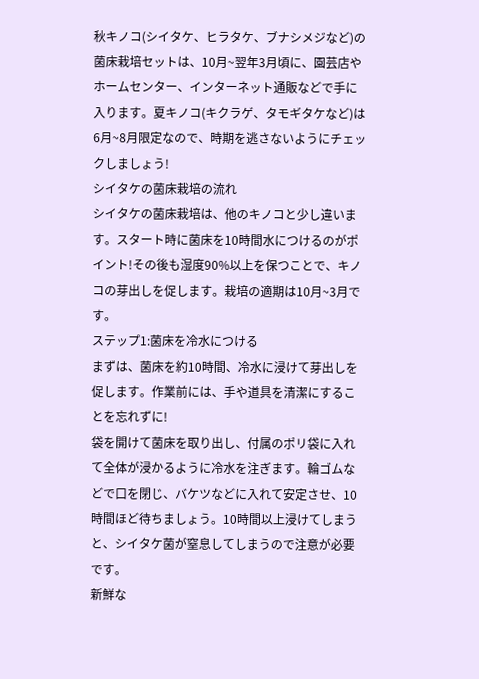秋キノコ(シイタケ、ヒラタケ、ブナシメジなど)の菌床栽培セットは、10月~翌年3月頃に、園芸店やホームセンター、インターネット通販などで手に入ります。夏キノコ(キクラゲ、タモギタケなど)は6月~8月限定なので、時期を逃さないようにチェックしましょう!
シイタケの菌床栽培の流れ
シイタケの菌床栽培は、他のキノコと少し違います。スタート時に菌床を10時間水につけるのがポイント!その後も湿度90%以上を保つことで、キノコの芽出しを促します。栽培の適期は10月~3月です。
ステップ1:菌床を冷水につける
まずは、菌床を約10時間、冷水に浸けて芽出しを促します。作業前には、手や道具を清潔にすることを忘れずに!
袋を開けて菌床を取り出し、付属のポリ袋に入れて全体が浸かるように冷水を注ぎます。輪ゴムなどで口を閉じ、バケツなどに入れて安定させ、10時間ほど待ちましょう。10時間以上浸けてしまうと、シイタケ菌が窒息してしまうので注意が必要です。
新鮮な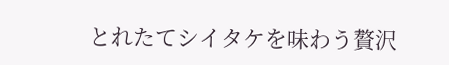とれたてシイタケを味わう贅沢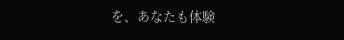を、あなたも体験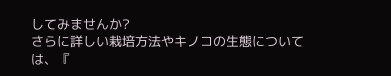してみませんか?
さらに詳しい栽培方法やキノコの生態については、『